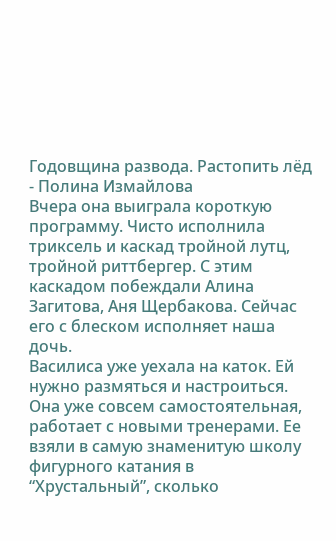Годовщина развода. Растопить лёд - Полина Измайлова
Вчера она выиграла короткую программу. Чисто исполнила триксель и каскад тройной лутц, тройной риттбергер. С этим каскадом побеждали Алина Загитова, Аня Щербакова. Сейчас его с блеском исполняет наша дочь.
Василиса уже уехала на каток. Ей нужно размяться и настроиться.
Она уже совсем самостоятельная, работает с новыми тренерами. Ее взяли в самую знаменитую школу фигурного катания в “Хрустальный”, сколько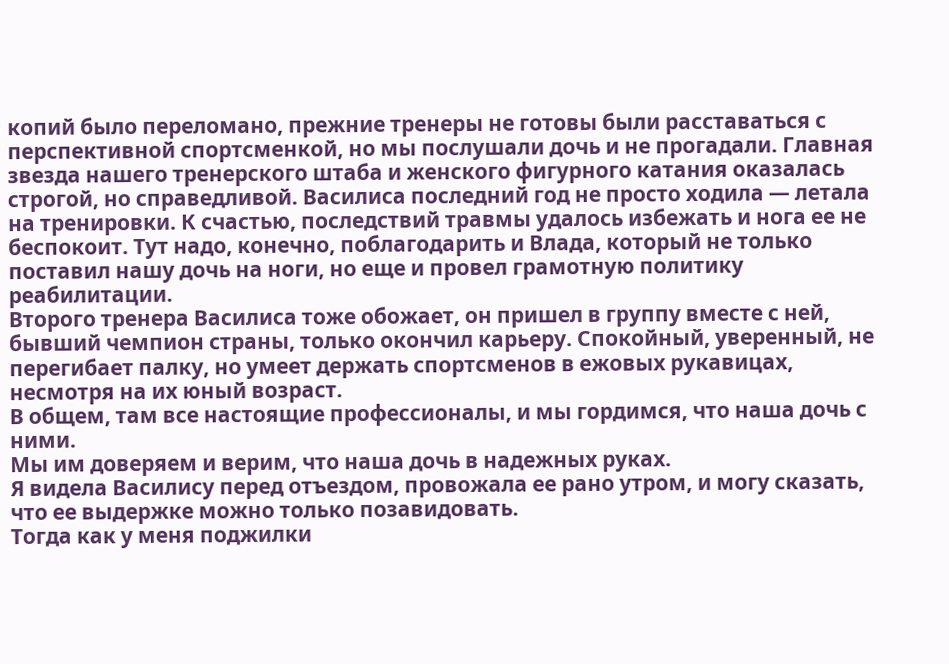копий было переломано, прежние тренеры не готовы были расставаться с перспективной спортсменкой, но мы послушали дочь и не прогадали. Главная звезда нашего тренерского штаба и женского фигурного катания оказалась строгой, но справедливой. Василиса последний год не просто ходила — летала на тренировки. К счастью, последствий травмы удалось избежать и нога ее не беспокоит. Тут надо, конечно, поблагодарить и Влада, который не только поставил нашу дочь на ноги, но еще и провел грамотную политику реабилитации.
Второго тренера Василиса тоже обожает, он пришел в группу вместе с ней, бывший чемпион страны, только окончил карьеру. Спокойный, уверенный, не перегибает палку, но умеет держать спортсменов в ежовых рукавицах, несмотря на их юный возраст.
В общем, там все настоящие профессионалы, и мы гордимся, что наша дочь с ними.
Мы им доверяем и верим, что наша дочь в надежных руках.
Я видела Василису перед отъездом, провожала ее рано утром, и могу сказать, что ее выдержке можно только позавидовать.
Тогда как у меня поджилки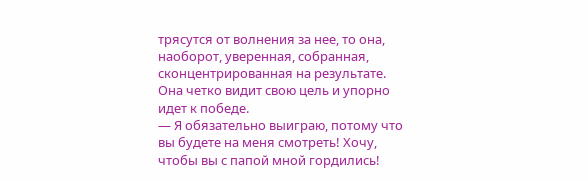трясутся от волнения за нее, то она, наоборот, уверенная, собранная, сконцентрированная на результате. Она четко видит свою цель и упорно идет к победе.
— Я обязательно выиграю, потому что вы будете на меня смотреть! Хочу, чтобы вы с папой мной гордились!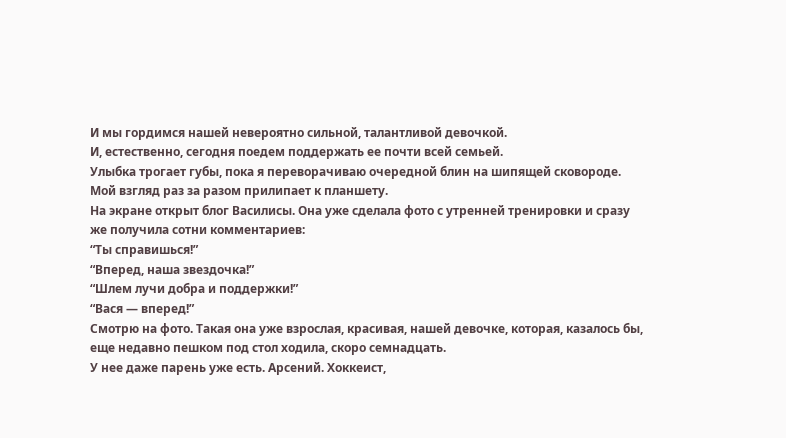И мы гордимся нашей невероятно сильной, талантливой девочкой.
И, естественно, сегодня поедем поддержать ее почти всей семьей.
Улыбка трогает губы, пока я переворачиваю очередной блин на шипящей сковороде.
Мой взгляд раз за разом прилипает к планшету.
На экране открыт блог Василисы. Она уже сделала фото с утренней тренировки и сразу же получила сотни комментариев:
“Ты справишься!”
“Вперед, наша звездочка!”
“Шлем лучи добра и поддержки!”
“Вася — вперед!”
Смотрю на фото. Такая она уже взрослая, красивая, нашей девочке, которая, казалось бы, еще недавно пешком под стол ходила, скоро семнадцать.
У нее даже парень уже есть. Арсений. Хоккеист,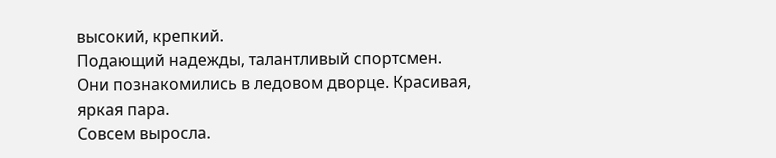высокий, крепкий.
Подающий надежды, талантливый спортсмен.
Они познакомились в ледовом дворце. Красивая, яркая пара.
Совсем выросла.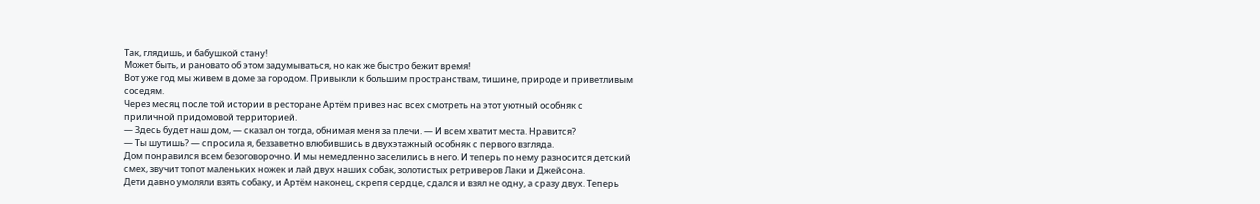Так, глядишь, и бабушкой стану!
Может быть, и рановато об этом задумываться, но как же быстро бежит время!
Вот уже год мы живем в доме за городом. Привыкли к большим пространствам, тишине, природе и приветливым соседям.
Через месяц после той истории в ресторане Артём привез нас всех смотреть на этот уютный особняк с приличной придомовой территорией.
— Здесь будет наш дом, — сказал он тогда, обнимая меня за плечи. — И всем хватит места. Нравится?
— Ты шутишь? — спросила я, беззаветно влюбившись в двухэтажный особняк с первого взгляда.
Дом понравился всем безоговорочно. И мы немедленно заселились в него. И теперь по нему разносится детский смех, звучит топот маленьких ножек и лай двух наших собак, золотистых ретриверов Лаки и Джейсона.
Дети давно умоляли взять собаку, и Артём наконец, скрепя сердце, сдался и взял не одну, а сразу двух. Теперь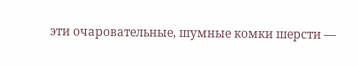эти очаровательные, шумные комки шерсти —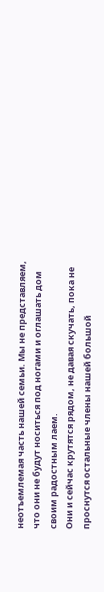неотъемлемая часть нашей семьи. Мы не представляем, что они не будут носиться под ногами и оглашать дом своим радостным лаем.
Они и сейчас крутятся рядом, не давая скучать, пока не проснутся остальные члены нашей большой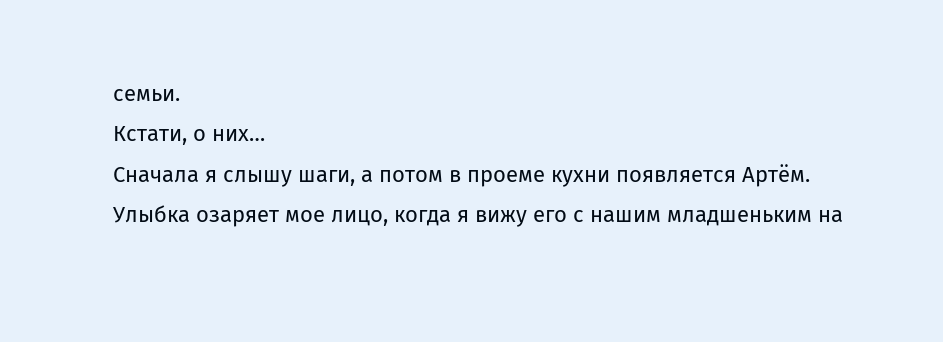семьи.
Кстати, о них…
Сначала я слышу шаги, а потом в проеме кухни появляется Артём.
Улыбка озаряет мое лицо, когда я вижу его с нашим младшеньким на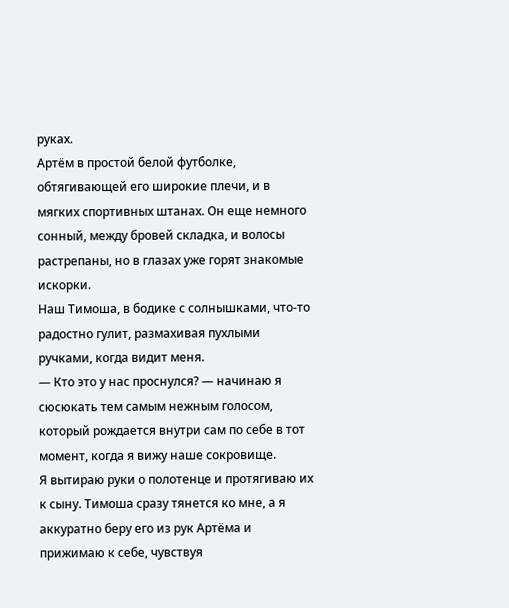руках.
Артём в простой белой футболке, обтягивающей его широкие плечи, и в мягких спортивных штанах. Он еще немного сонный, между бровей складка, и волосы растрепаны, но в глазах уже горят знакомые искорки.
Наш Тимоша, в бодике с солнышками, что-то радостно гулит, размахивая пухлыми ручками, когда видит меня.
— Кто это у нас проснулся? — начинаю я сюсюкать тем самым нежным голосом, который рождается внутри сам по себе в тот момент, когда я вижу наше сокровище.
Я вытираю руки о полотенце и протягиваю их к сыну. Тимоша сразу тянется ко мне, а я аккуратно беру его из рук Артёма и прижимаю к себе, чувствуя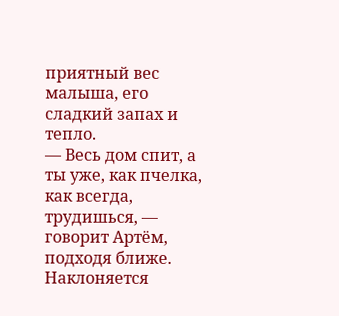приятный вес малыша, его сладкий запах и тепло.
— Весь дом спит, а ты уже, как пчелка, как всегда, трудишься, — говорит Артём, подходя ближе. Наклоняется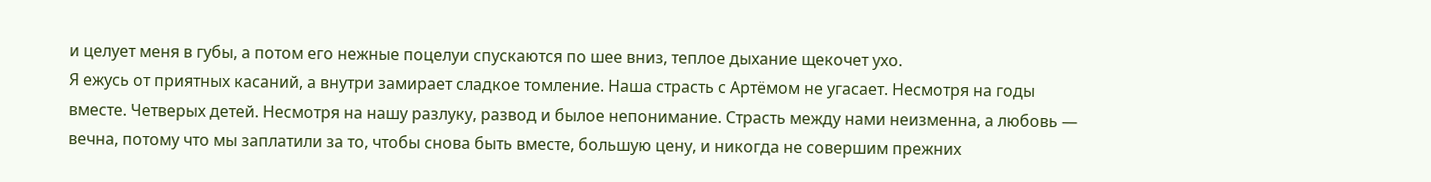и целует меня в губы, а потом его нежные поцелуи спускаются по шее вниз, теплое дыхание щекочет ухо.
Я ежусь от приятных касаний, а внутри замирает сладкое томление. Наша страсть с Артёмом не угасает. Несмотря на годы вместе. Четверых детей. Несмотря на нашу разлуку, развод и былое непонимание. Страсть между нами неизменна, а любовь — вечна, потому что мы заплатили за то, чтобы снова быть вместе, большую цену, и никогда не совершим прежних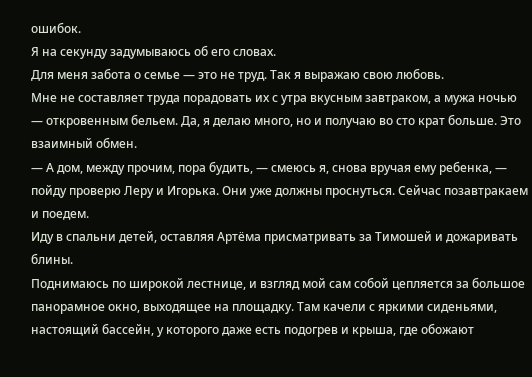ошибок.
Я на секунду задумываюсь об его словах.
Для меня забота о семье — это не труд. Так я выражаю свою любовь.
Мне не составляет труда порадовать их с утра вкусным завтраком, а мужа ночью — откровенным бельем. Да, я делаю много, но и получаю во сто крат больше. Это взаимный обмен.
— А дом, между прочим, пора будить, — смеюсь я, снова вручая ему ребенка, — пойду проверю Леру и Игорька. Они уже должны проснуться. Сейчас позавтракаем и поедем.
Иду в спальни детей, оставляя Артёма присматривать за Тимошей и дожаривать блины.
Поднимаюсь по широкой лестнице, и взгляд мой сам собой цепляется за большое панорамное окно, выходящее на площадку. Там качели с яркими сиденьями, настоящий бассейн, у которого даже есть подогрев и крыша, где обожают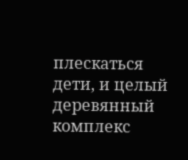плескаться дети, и целый деревянный комплекс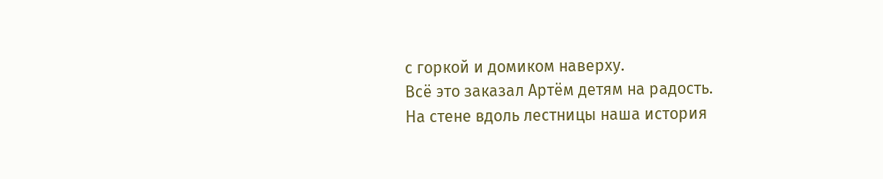с горкой и домиком наверху.
Всё это заказал Артём детям на радость.
На стене вдоль лестницы наша история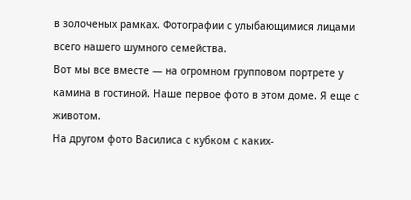в золоченых рамках. Фотографии с улыбающимися лицами всего нашего шумного семейства.
Вот мы все вместе — на огромном групповом портрете у камина в гостиной. Наше первое фото в этом доме. Я еще с животом.
На другом фото Василиса с кубком с каких-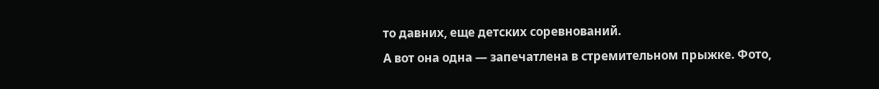то давних, еще детских соревнований.
А вот она одна — запечатлена в стремительном прыжке. Фото,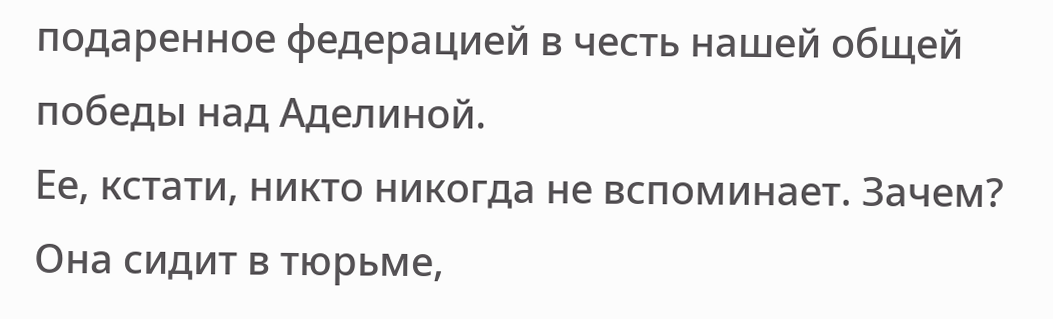подаренное федерацией в честь нашей общей победы над Аделиной.
Ее, кстати, никто никогда не вспоминает. Зачем? Она сидит в тюрьме,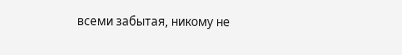всеми забытая, никому не